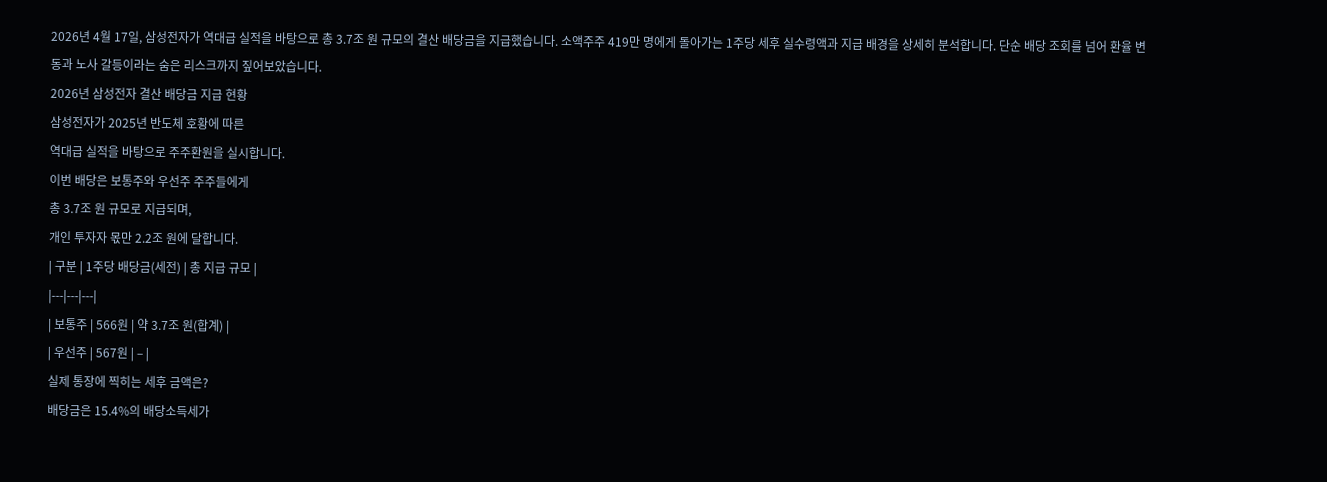2026년 4월 17일, 삼성전자가 역대급 실적을 바탕으로 총 3.7조 원 규모의 결산 배당금을 지급했습니다. 소액주주 419만 명에게 돌아가는 1주당 세후 실수령액과 지급 배경을 상세히 분석합니다. 단순 배당 조회를 넘어 환율 변동과 노사 갈등이라는 숨은 리스크까지 짚어보았습니다.
2026년 삼성전자 결산 배당금 지급 현황
삼성전자가 2025년 반도체 호황에 따른
역대급 실적을 바탕으로 주주환원을 실시합니다.
이번 배당은 보통주와 우선주 주주들에게
총 3.7조 원 규모로 지급되며,
개인 투자자 몫만 2.2조 원에 달합니다.
| 구분 | 1주당 배당금(세전) | 총 지급 규모 |
|---|---|---|
| 보통주 | 566원 | 약 3.7조 원(합계) |
| 우선주 | 567원 | – |
실제 통장에 찍히는 세후 금액은?
배당금은 15.4%의 배당소득세가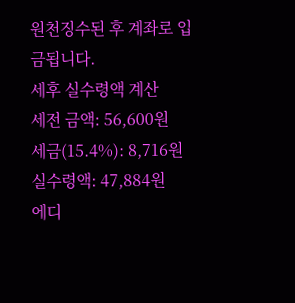원천징수된 후 계좌로 입금됩니다.
세후 실수령액 계산
세전 금액: 56,600원
세금(15.4%): 8,716원
실수령액: 47,884원
에디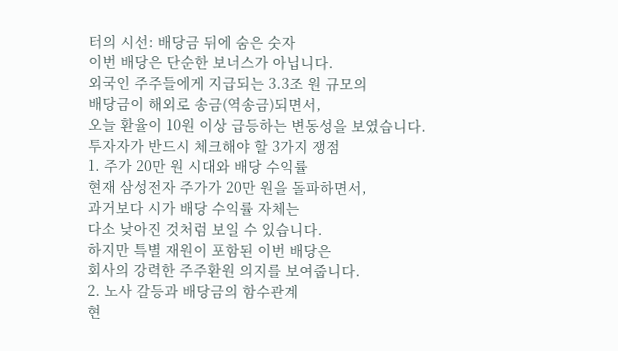터의 시선: 배당금 뒤에 숨은 숫자
이번 배당은 단순한 보너스가 아닙니다.
외국인 주주들에게 지급되는 3.3조 원 규모의
배당금이 해외로 송금(역송금)되면서,
오늘 환율이 10원 이상 급등하는 변동성을 보였습니다.
투자자가 반드시 체크해야 할 3가지 쟁점
1. 주가 20만 원 시대와 배당 수익률
현재 삼성전자 주가가 20만 원을 돌파하면서,
과거보다 시가 배당 수익률 자체는
다소 낮아진 것처럼 보일 수 있습니다.
하지만 특별 재원이 포함된 이번 배당은
회사의 강력한 주주환원 의지를 보여줍니다.
2. 노사 갈등과 배당금의 함수관계
현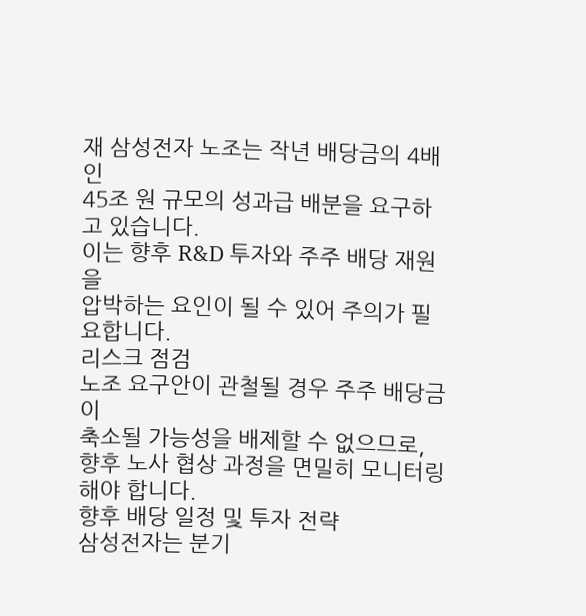재 삼성전자 노조는 작년 배당금의 4배인
45조 원 규모의 성과급 배분을 요구하고 있습니다.
이는 향후 R&D 투자와 주주 배당 재원을
압박하는 요인이 될 수 있어 주의가 필요합니다.
리스크 점검
노조 요구안이 관철될 경우 주주 배당금이
축소될 가능성을 배제할 수 없으므로,
향후 노사 협상 과정을 면밀히 모니터링해야 합니다.
향후 배당 일정 및 투자 전략
삼성전자는 분기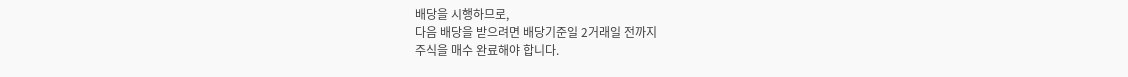배당을 시행하므로,
다음 배당을 받으려면 배당기준일 2거래일 전까지
주식을 매수 완료해야 합니다.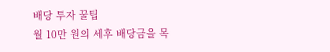배당 투자 꿀팁
월 10만 원의 세후 배당금을 목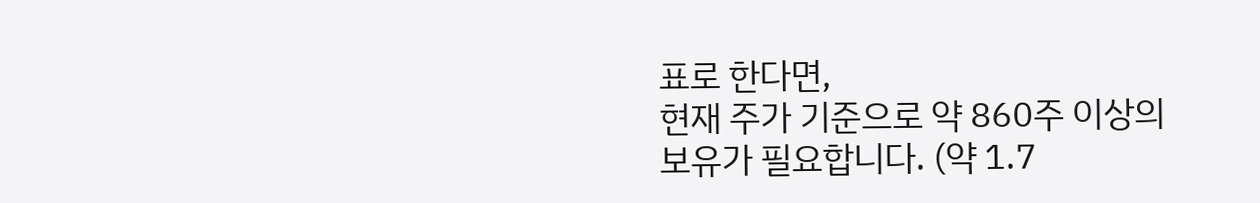표로 한다면,
현재 주가 기준으로 약 860주 이상의
보유가 필요합니다. (약 1.7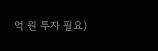억 원 투자 필요)